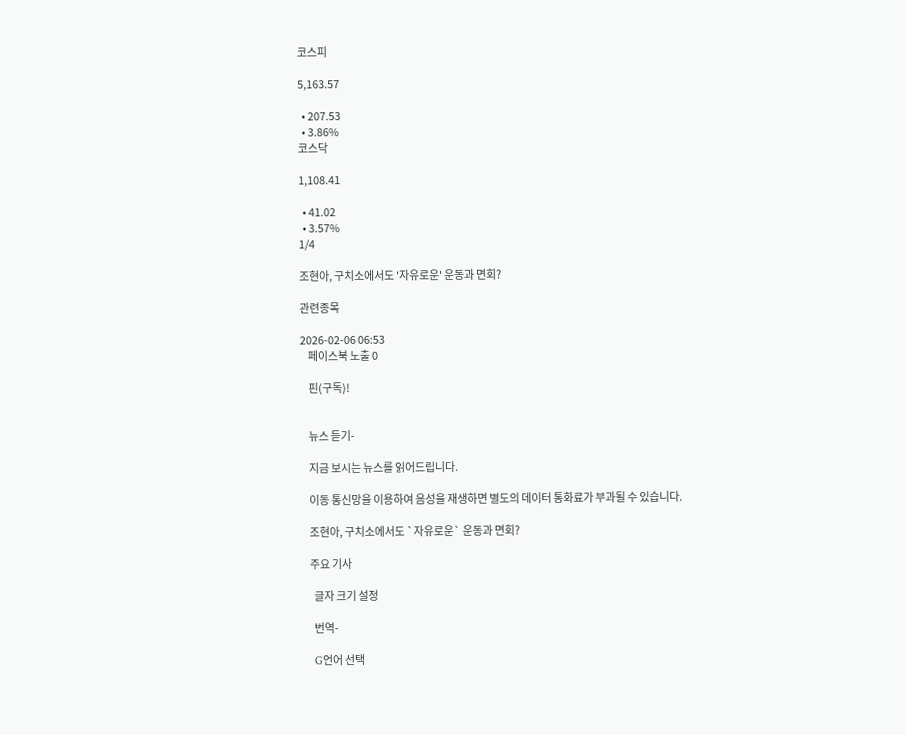코스피

5,163.57

  • 207.53
  • 3.86%
코스닥

1,108.41

  • 41.02
  • 3.57%
1/4

조현아, 구치소에서도 '자유로운' 운동과 면회?

관련종목

2026-02-06 06:53
    페이스북 노출 0

    핀(구독)!


    뉴스 듣기-

    지금 보시는 뉴스를 읽어드립니다.

    이동 통신망을 이용하여 음성을 재생하면 별도의 데이터 통화료가 부과될 수 있습니다.

    조현아, 구치소에서도 `자유로운` 운동과 면회?

    주요 기사

      글자 크기 설정

      번역-

      G언어 선택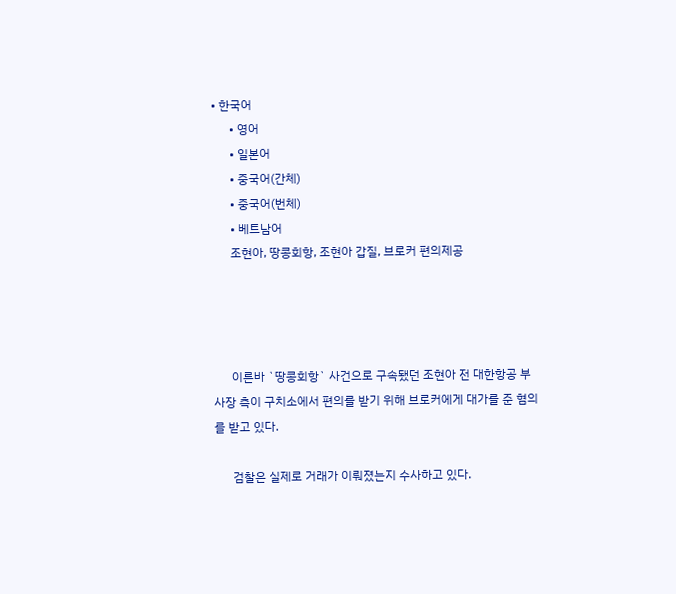• 한국어
      • 영어
      • 일본어
      • 중국어(간체)
      • 중국어(번체)
      • 베트남어
      조현아, 땅콩회항, 조현아 갑질, 브로커 편의제공




      이른바 `땅콩회항` 사건으로 구속됐던 조현아 전 대한항공 부사장 측이 구치소에서 편의를 받기 위해 브로커에게 대가를 준 혐의를 받고 있다.

      검찰은 실제로 거래가 이뤄졌는지 수사하고 있다.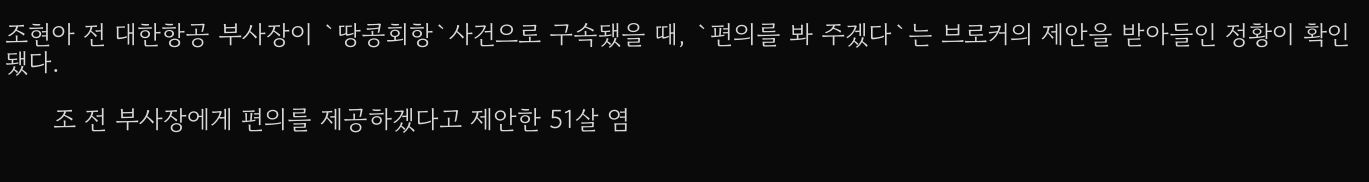조현아 전 대한항공 부사장이 `땅콩회항`사건으로 구속됐을 때, `편의를 봐 주겠다`는 브로커의 제안을 받아들인 정황이 확인됐다.

      조 전 부사장에게 편의를 제공하겠다고 제안한 51살 염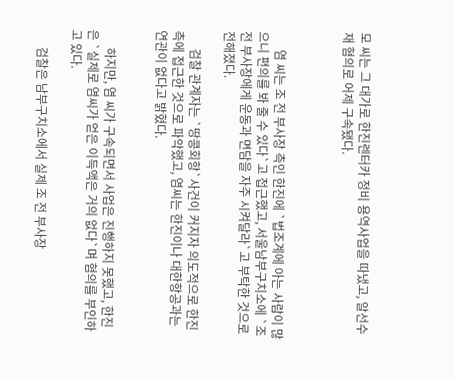모 씨는 그 대가로 한진렌터카 정비 용역사업을 따냈고, 알선수재 혐의로 어제 구속됐다.



      염 씨는 조 전 부사장 측인 한진에 `법조계에 아는 사람이 많으니 편의를 봐 줄 수 있다`고 접근했고, 서울남부구치소에 `조 전 부사장에게 운동과 면담을 자주 시켜달라`고 부탁한 것으로 전해졌다.

      검찰 관계자는 `땅콩회항`사건이 커지자 의도적으로 한진 측에 접근한 것으로 파악했고, 염씨는 한진이나 대한항공과는 연관이 없다고 밝혔다.


      하지만, 염 씨가 구속되면서 사업은 진행하지 못했고, 한진은 `실제로 염씨가 얻은 이득액은 거의 없다`며 혐의를 부인하고 있다.

      검찰은 남부구치소에서 실제 조 전 부사장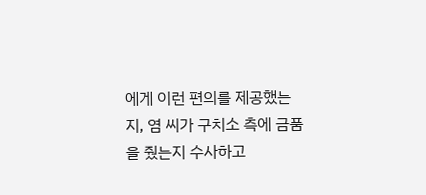에게 이런 편의를 제공했는지, 염 씨가 구치소 측에 금품을 줬는지 수사하고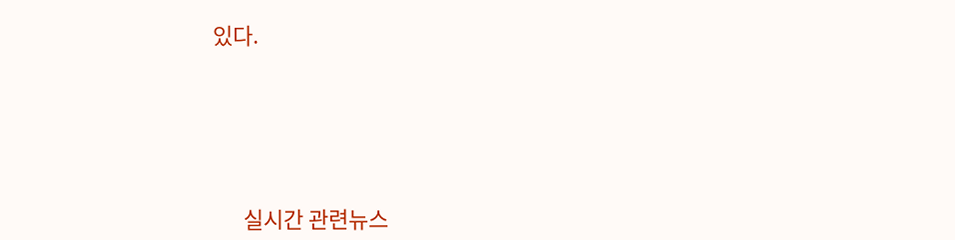있다.






      실시간 관련뉴스